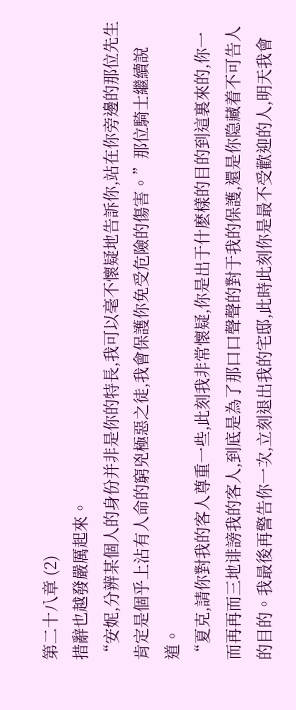第二十八章 (2)
措辭也越發嚴厲起來。
“安妮,分辨某個人的身份并非是你的特長,我可以毫不懷疑地告訴你,站在你旁邊的那位先生肯定是個乎上沾有人命的窮兇極惡之徒,我會保護你免受危險的傷害。”那位騎士繼續說道。
“夏克,請你對我的客人尊重一些,此刻我非常懷疑,你是出于什麽樣的目的到這裏來的,你一而再再而三地诽謗我的客人,到底是為了那口口聲聲的對于我的保護,還是你隐藏着不可告人的目的。我最後再警告你一次,立刻退出我的宅邸,此時此刻你是最不受歡迎的人,明天我會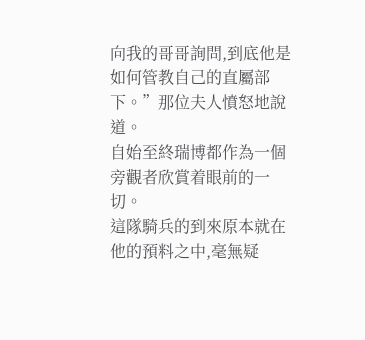向我的哥哥詢問,到底他是如何管教自己的直屬部下。”那位夫人憤怒地說道。
自始至終瑞博都作為一個旁觀者欣賞着眼前的一切。
這隊騎兵的到來原本就在他的預料之中,毫無疑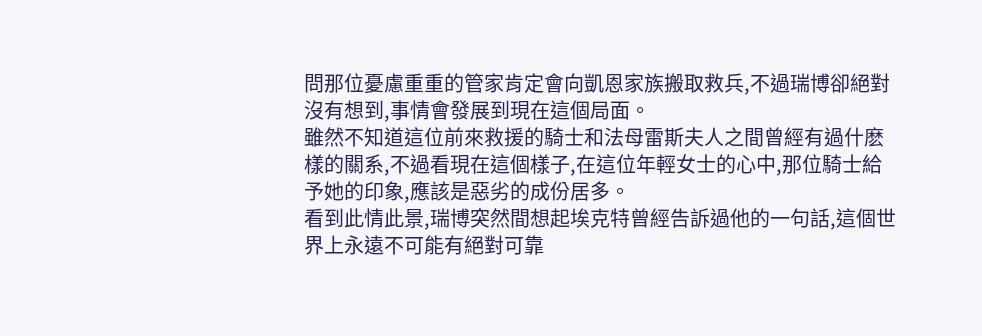問那位憂慮重重的管家肯定會向凱恩家族搬取救兵,不過瑞博卻絕對沒有想到,事情會發展到現在這個局面。
雖然不知道這位前來救援的騎士和法母雷斯夫人之間曾經有過什麽樣的關系,不過看現在這個樣子,在這位年輕女士的心中,那位騎士給予她的印象,應該是惡劣的成份居多。
看到此情此景,瑞博突然間想起埃克特曾經告訴過他的一句話,這個世界上永遠不可能有絕對可靠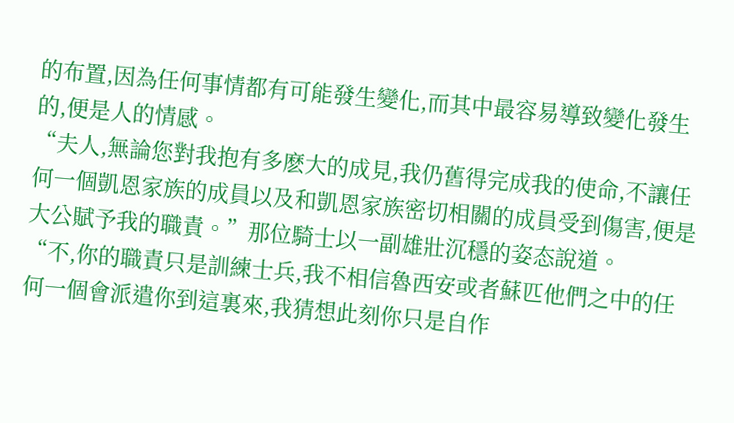的布置,因為任何事情都有可能發生變化,而其中最容易導致變化發生的,便是人的情感。
“夫人,無論您對我抱有多麽大的成見,我仍舊得完成我的使命,不讓任何一個凱恩家族的成員以及和凱恩家族密切相關的成員受到傷害,便是大公賦予我的職責。”那位騎士以一副雄壯沉穩的姿态說道。
“不,你的職責只是訓練士兵,我不相信魯西安或者蘇匹他們之中的任何一個會派遣你到這裏來,我猜想此刻你只是自作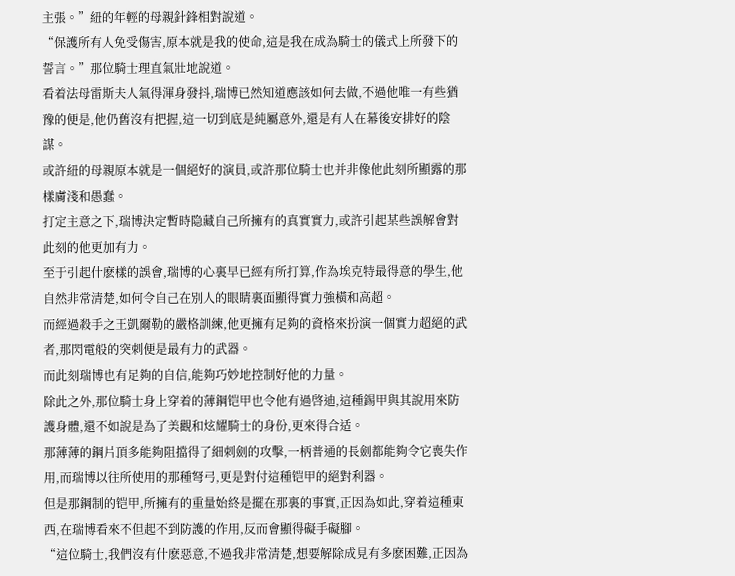主張。”紐的年輕的母親針鋒相對說道。
“保護所有人免受傷害,原本就是我的使命,這是我在成為騎士的儀式上所發下的誓言。”那位騎士理直氣壯地說道。
看着法母雷斯夫人氣得渾身發抖,瑞博已然知道應該如何去做,不過他唯一有些猶豫的便是,他仍舊沒有把握,這一切到底是純屬意外,還是有人在幕後安排好的陰謀。
或許紐的母親原本就是一個絕好的演員,或許那位騎士也并非像他此刻所顯露的那樣膚淺和愚蠢。
打定主意之下,瑞博決定暫時隐藏自己所擁有的真實實力,或許引起某些誤解會對此刻的他更加有力。
至于引起什麽樣的誤會,瑞博的心裏早已經有所打算,作為埃克特最得意的學生,他自然非常清楚,如何令自己在別人的眼睛裏面顯得實力強橫和高超。
而經過殺手之王凱爾勒的嚴格訓練,他更擁有足夠的資格來扮演一個實力超絕的武者,那閃電般的突刺便是最有力的武器。
而此刻瑞博也有足夠的自信,能夠巧妙地控制好他的力量。
除此之外,那位騎士身上穿着的薄鋼铠甲也令他有過啓迪,這種錫甲與其說用來防護身體,還不如說是為了美觀和炫耀騎士的身份,更來得合适。
那薄薄的鋼片頂多能夠阻擋得了細刺劍的攻擊,一柄普通的長劍都能夠令它喪失作用,而瑞博以往所使用的那種弩弓,更是對付這種铠甲的絕對利器。
但是那鋼制的铠甲,所擁有的重量始終是擺在那裏的事實,正因為如此,穿着這種東西,在瑞博看來不但起不到防護的作用,反而會顯得礙手礙腳。
“這位騎士,我們沒有什麽惡意,不過我非常清楚,想要解除成見有多麽困難,正因為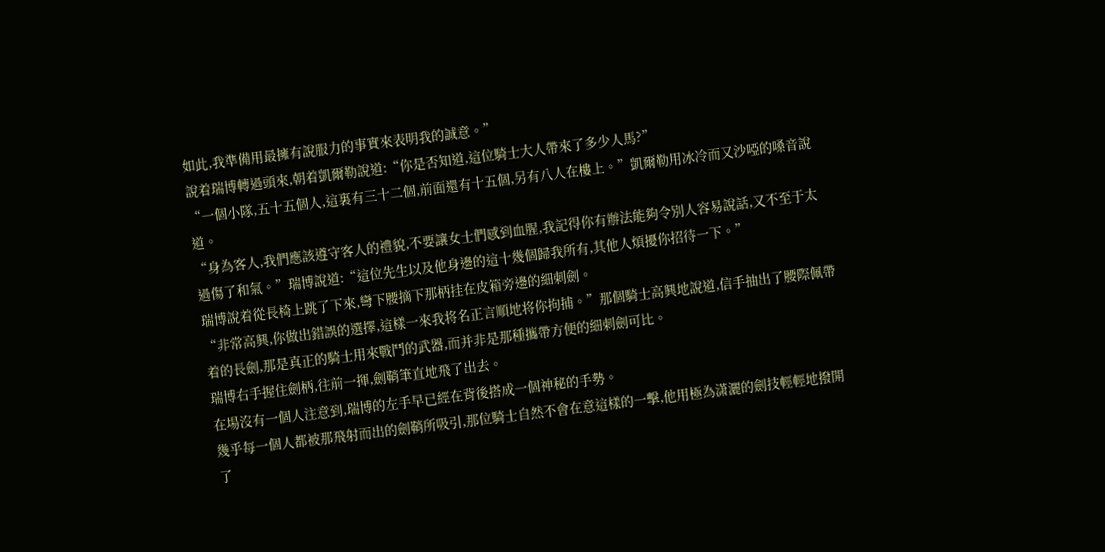如此,我準備用最擁有說服力的事實來表明我的誠意。”
說着瑞博轉過頭來,朝着凱爾勒說道:“你是否知道,這位騎士大人帶來了多少人馬?”
“一個小隊,五十五個人,這裏有三十二個,前面還有十五個,另有八人在樓上。”凱爾勒用冰冷而又沙啞的嗓音說道。
“身為客人,我們應該遵守客人的禮貌,不要讓女士們感到血腥,我記得你有辦法能夠令別人容易說話,又不至于太過傷了和氣。”瑞博說道:“這位先生以及他身邊的這十幾個歸我所有,其他人煩擾你招待一下。”
瑞博說着從長椅上跳了下來,彎下腰摘下那柄挂在皮箱旁邊的細刺劍。
“非常高興,你做出錯誤的選擇,這樣一來我将名正言順地将你拘捕。”那個騎士高興地說道,信手抽出了腰際佩帶着的長劍,那是真正的騎士用來戰鬥的武器,而并非是那種攜帶方便的細刺劍可比。
瑞博右手握住劍柄,往前一揮,劍鞘筆直地飛了出去。
在場沒有一個人注意到,瑞博的左手早已經在背後搭成一個神秘的手勢。
幾乎每一個人都被那飛射而出的劍鞘所吸引,那位騎士自然不會在意這樣的一擊,他用極為潇灑的劍技輕輕地撥開了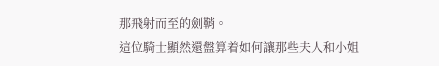那飛射而至的劍鞘。
這位騎士顯然還盤算着如何讓那些夫人和小姐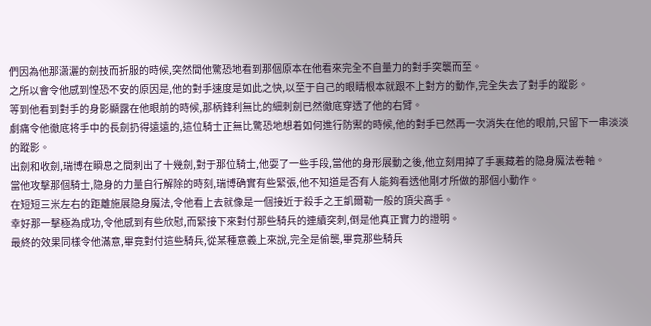們因為他那潇灑的劍技而折服的時候,突然間他驚恐地看到那個原本在他看來完全不自量力的對手突襲而至。
之所以會令他感到惶恐不安的原因是,他的對手速度是如此之快,以至于自己的眼睛根本就跟不上對方的動作,完全失去了對手的蹤影。
等到他看到對手的身影顯露在他眼前的時候,那柄鋒利無比的細刺劍已然徹底穿透了他的右臂。
劇痛令他徹底将手中的長劍扔得遠遠的,這位騎士正無比驚恐地想着如何進行防禦的時候,他的對手已然再一次消失在他的眼前,只留下一串淡淡的蹤影。
出劍和收劍,瑞博在瞬息之間刺出了十幾劍,對于那位騎士,他耍了一些手段,當他的身形展動之後,他立刻用掉了手裏藏着的隐身魔法卷軸。
當他攻擊那個騎士,隐身的力量自行解除的時刻,瑞博确實有些緊張,他不知道是否有人能夠看透他剛才所做的那個小動作。
在短短三米左右的距離施展隐身魔法,令他看上去就像是一個接近于殺手之王凱爾勒一般的頂尖高手。
幸好那一擊極為成功,令他感到有些欣慰,而緊接下來對付那些騎兵的連續突刺,倒是他真正實力的證明。
最終的效果同樣令他滿意,畢竟對付這些騎兵,從某種意義上來說,完全是偷襲,畢竟那些騎兵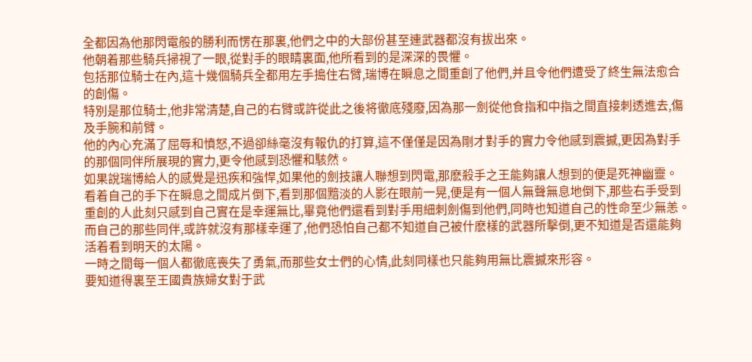全都因為他那閃電般的勝利而愣在那裏,他們之中的大部份甚至連武器都沒有拔出來。
他朝着那些騎兵掃視了一眼,從對手的眼睛裏面,他所看到的是深深的畏懼。
包括那位騎士在內,這十幾個騎兵全都用左手搗住右臂,瑞博在瞬息之間重創了他們,并且令他們遭受了終生無法愈合的創傷。
特別是那位騎士,他非常清楚,自己的右臂或許從此之後将徹底殘廢,因為那一劍從他食指和中指之間直接刺透進去,傷及手腕和前臂。
他的內心充滿了屈辱和憤怒,不過卻絲毫沒有報仇的打算,這不僅僅是因為剛才對手的實力令他感到震撼,更因為對手的那個同伴所展現的實力,更令他感到恐懼和駭然。
如果說瑞博給人的感覺是迅疾和強悍,如果他的劍技讓人聯想到閃電,那麽殺手之王能夠讓人想到的便是死神幽靈。
看着自己的手下在瞬息之間成片倒下,看到那個黯淡的人影在眼前一晃,便是有一個人無聲無息地倒下,那些右手受到重創的人此刻只感到自己實在是幸運無比,畢竟他們還看到對手用細刺劍傷到他們,同時也知道自己的性命至少無恙。
而自己的那些同伴,或許就沒有那樣幸運了,他們恐怕自己都不知道自己被什麽樣的武器所擊倒,更不知道是否還能夠活着看到明天的太陽。
一時之間每一個人都徹底喪失了勇氣,而那些女士們的心情,此刻同樣也只能夠用無比震撼來形容。
要知道得裏至王國貴族婦女對于武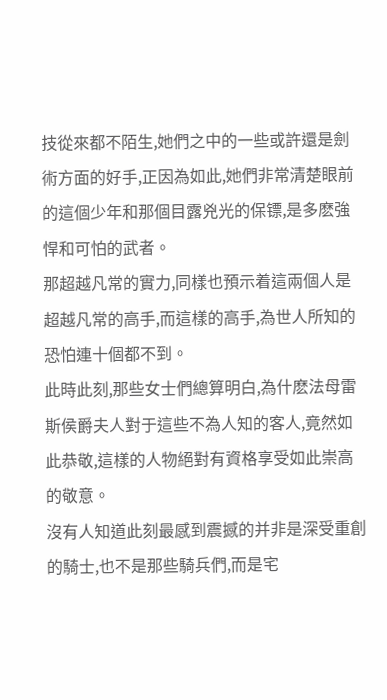技從來都不陌生,她們之中的一些或許還是劍術方面的好手,正因為如此,她們非常清楚眼前的這個少年和那個目露兇光的保镖,是多麽強悍和可怕的武者。
那超越凡常的實力,同樣也預示着這兩個人是超越凡常的高手,而這樣的高手,為世人所知的恐怕連十個都不到。
此時此刻,那些女士們總算明白,為什麽法母雷斯侯爵夫人對于這些不為人知的客人,竟然如此恭敬,這樣的人物絕對有資格享受如此崇高的敬意。
沒有人知道此刻最感到震撼的并非是深受重創的騎士,也不是那些騎兵們,而是宅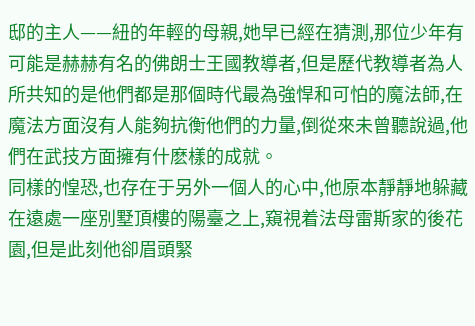邸的主人——紐的年輕的母親,她早已經在猜測,那位少年有可能是赫赫有名的佛朗士王國教導者,但是歷代教導者為人所共知的是他們都是那個時代最為強悍和可怕的魔法師,在魔法方面沒有人能夠抗衡他們的力量,倒從來未曾聽說過,他們在武技方面擁有什麽樣的成就。
同樣的惶恐,也存在于另外一個人的心中,他原本靜靜地躲藏在遠處一座別墅頂樓的陽臺之上,窺視着法母雷斯家的後花園,但是此刻他卻眉頭緊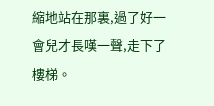縮地站在那裏,過了好一會兒才長嘆一聲,走下了樓梯。